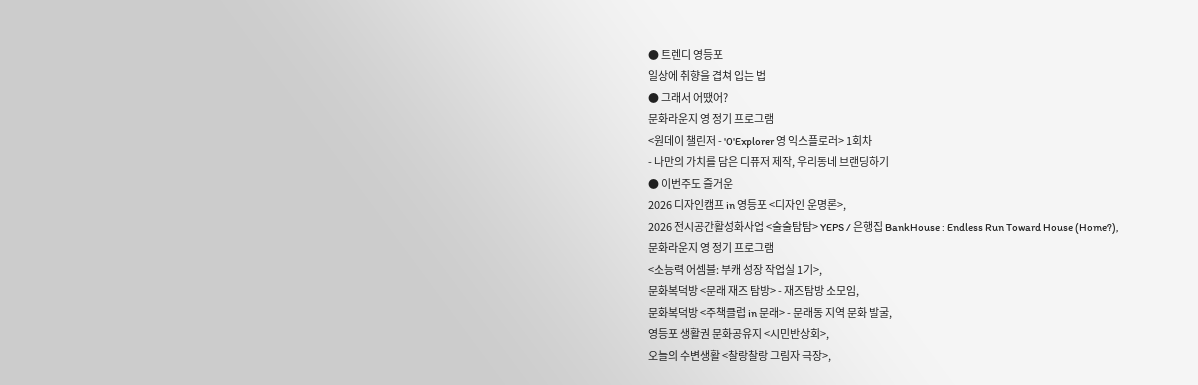● 트렌디 영등포
일상에 취향을 겹쳐 입는 법
● 그래서 어땠어?
문화라운지 영 정기 프로그램
<원데이 챌린저 - '0'Explorer 영 익스플로러> 1회차
- 나만의 가치를 담은 디퓨저 제작, 우리동네 브랜딩하기
● 이번주도 즐거운
2026 디자인캠프 in 영등포 <디자인 운명론>,
2026 전시공간활성화사업 <술술탐탐> YEPS / 은행집 BankHouse : Endless Run Toward House (Home?),
문화라운지 영 정기 프로그램
<소능력 어셈블: 부캐 성장 작업실 1기>,
문화복덕방 <문래 재즈 탐방> - 재즈탐방 소모임,
문화복덕방 <주책클럽 in 문래> - 문래동 지역 문화 발굴,
영등포 생활권 문화공유지 <시민반상회>,
오늘의 수변생활 <찰랑찰랑 그림자 극장>,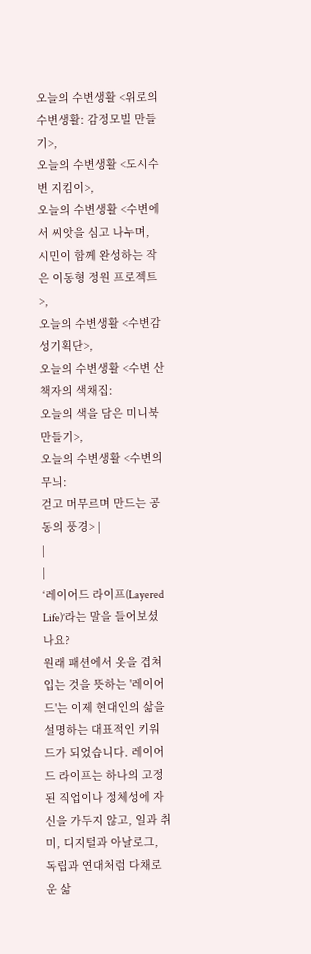오늘의 수변생활 <위로의 수변생활: 감정모빌 만들기>,
오늘의 수변생활 <도시수변 지킴이>,
오늘의 수변생활 <수변에서 씨앗을 심고 나누며,
시민이 함께 완성하는 작은 이동형 정원 프로젝트>,
오늘의 수변생활 <수변감성기획단>,
오늘의 수변생활 <수변 산책자의 색채집:
오늘의 색을 담은 미니북 만들기>,
오늘의 수변생활 <수변의 무늬:
걷고 머무르며 만드는 공동의 풍경> |
|
|
‘레이어드 라이프(Layered Life)’라는 말을 들어보셨나요?
원래 패션에서 옷을 겹쳐 입는 것을 뜻하는 '레이어드'는 이제 현대인의 삶을 설명하는 대표적인 키워드가 되었습니다. 레이어드 라이프는 하나의 고정된 직업이나 정체성에 자신을 가두지 않고, 일과 취미, 디지털과 아날로그, 독립과 연대처럼 다채로운 삶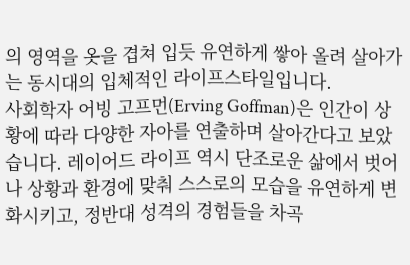의 영역을 옷을 겹쳐 입듯 유연하게 쌓아 올려 살아가는 동시대의 입체적인 라이프스타일입니다.
사회학자 어빙 고프먼(Erving Goffman)은 인간이 상황에 따라 다양한 자아를 연출하며 살아간다고 보았습니다. 레이어드 라이프 역시 단조로운 삶에서 벗어나 상황과 환경에 맞춰 스스로의 모습을 유연하게 변화시키고, 정반대 성격의 경험들을 차곡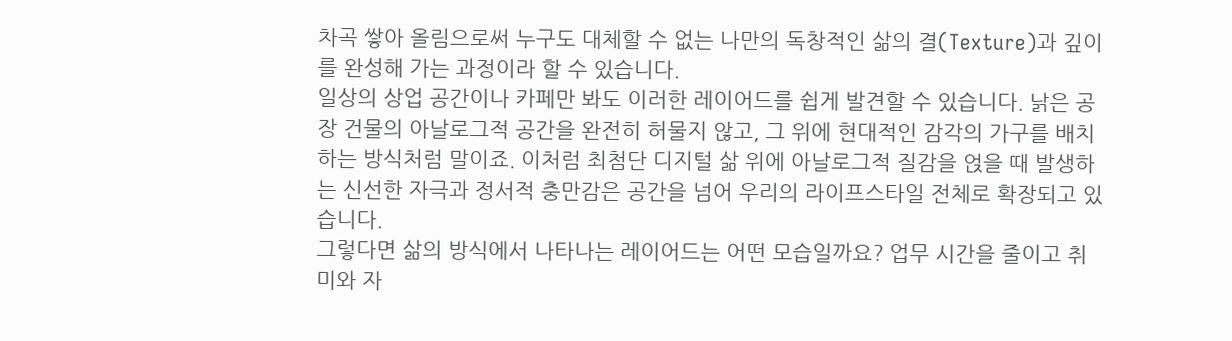차곡 쌓아 올림으로써 누구도 대체할 수 없는 나만의 독창적인 삶의 결(Texture)과 깊이를 완성해 가는 과정이라 할 수 있습니다.
일상의 상업 공간이나 카페만 봐도 이러한 레이어드를 쉽게 발견할 수 있습니다. 낡은 공장 건물의 아날로그적 공간을 완전히 허물지 않고, 그 위에 현대적인 감각의 가구를 배치하는 방식처럼 말이죠. 이처럼 최첨단 디지털 삶 위에 아날로그적 질감을 얹을 때 발생하는 신선한 자극과 정서적 충만감은 공간을 넘어 우리의 라이프스타일 전체로 확장되고 있습니다.
그렇다면 삶의 방식에서 나타나는 레이어드는 어떤 모습일까요? 업무 시간을 줄이고 취미와 자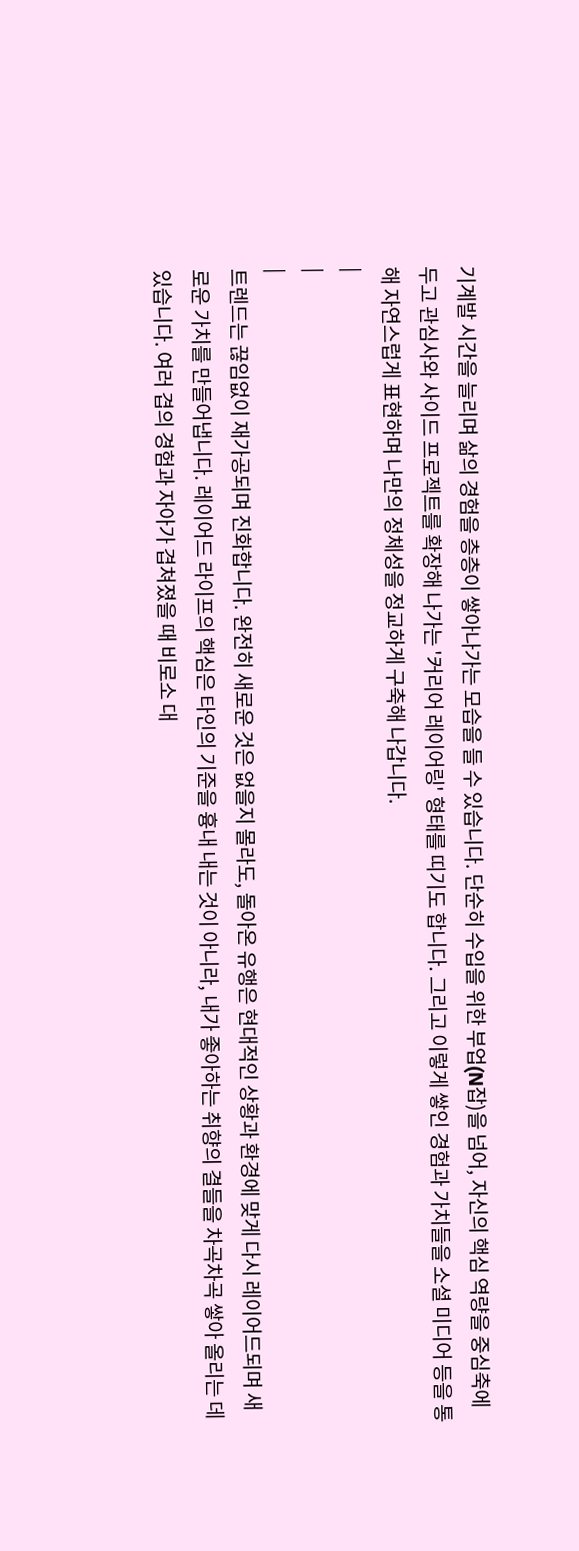기계발 시간을 늘리며 삶의 경험을 층층이 쌓아나가는 모습을 들 수 있습니다. 단순히 수입을 위한 부업(N잡)을 넘어, 자신의 핵심 역량을 중심축에 두고 관심사와 사이드 프로젝트를 확장해 나가는 '커리어 레이어링' 형태를 띠기도 합니다. 그리고 이렇게 쌓인 경험과 가치들을 소셜 미디어 등을 통해 자연스럽게 표현하며 나만의 정체성을 정교하게 구축해 나갑니다.
|
|
|
트렌드는 끊임없이 재가공되며 진화합니다. 완전히 새로운 것은 없을지 몰라도, 돌아온 유행은 현대적인 상황과 환경에 맞게 다시 레이어드되며 새로운 가치를 만들어냅니다. 레이어드 라이프의 핵심은 타인의 기준을 흉내 내는 것이 아니라, 내가 좋아하는 취향의 결들을 차곡차곡 쌓아 올리는 데 있습니다. 여러 겹의 경험과 자아가 겹쳐졌을 때 비로소 대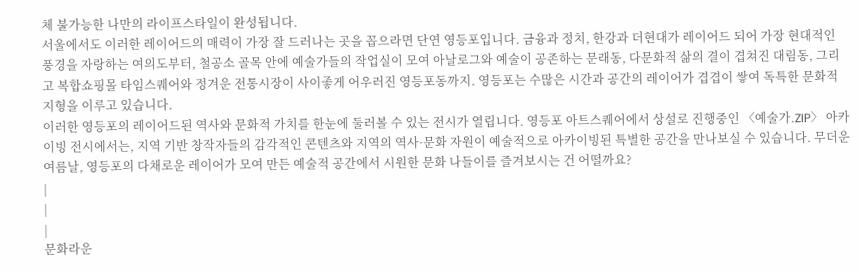체 불가능한 나만의 라이프스타일이 완성됩니다.
서울에서도 이러한 레이어드의 매력이 가장 잘 드러나는 곳을 꼽으라면 단연 영등포입니다. 금융과 정치, 한강과 더현대가 레이어드 되어 가장 현대적인 풍경을 자랑하는 여의도부터, 철공소 골목 안에 예술가들의 작업실이 모여 아날로그와 예술이 공존하는 문래동, 다문화적 삶의 결이 겹쳐진 대림동, 그리고 복합쇼핑몰 타임스퀘어와 정겨운 전통시장이 사이좋게 어우러진 영등포동까지. 영등포는 수많은 시간과 공간의 레이어가 겹겹이 쌓여 독특한 문화적 지형을 이루고 있습니다.
이러한 영등포의 레이어드된 역사와 문화적 가치를 한눈에 둘러볼 수 있는 전시가 열립니다. 영등포 아트스퀘어에서 상설로 진행중인 〈예술가.ZIP〉 아카이빙 전시에서는, 지역 기반 창작자들의 감각적인 콘텐츠와 지역의 역사·문화 자원이 예술적으로 아카이빙된 특별한 공간을 만나보실 수 있습니다. 무더운 여름날, 영등포의 다채로운 레이어가 모여 만든 예술적 공간에서 시원한 문화 나들이를 즐겨보시는 건 어떨까요?
|
|
|
문화라운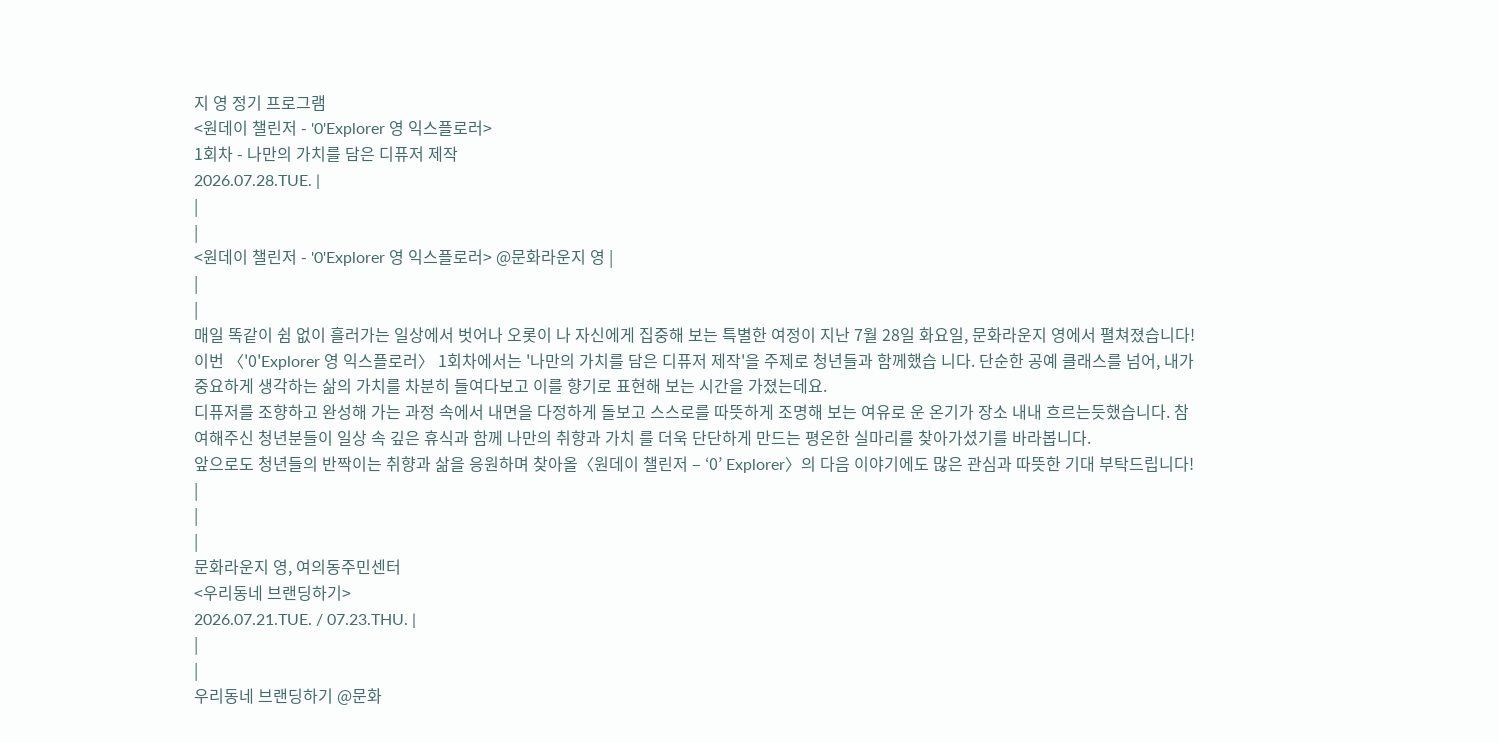지 영 정기 프로그램
<원데이 챌린저 - '0'Explorer 영 익스플로러>
1회차 - 나만의 가치를 담은 디퓨저 제작
2026.07.28.TUE. |
|
|
<원데이 챌린저 - '0'Explorer 영 익스플로러> @문화라운지 영 |
|
|
매일 똑같이 쉼 없이 흘러가는 일상에서 벗어나 오롯이 나 자신에게 집중해 보는 특별한 여정이 지난 7월 28일 화요일, 문화라운지 영에서 펼쳐졌습니다!
이번 〈'0'Explorer 영 익스플로러〉 1회차에서는 '나만의 가치를 담은 디퓨저 제작'을 주제로 청년들과 함께했습 니다. 단순한 공예 클래스를 넘어, 내가 중요하게 생각하는 삶의 가치를 차분히 들여다보고 이를 향기로 표현해 보는 시간을 가졌는데요.
디퓨저를 조향하고 완성해 가는 과정 속에서 내면을 다정하게 돌보고 스스로를 따뜻하게 조명해 보는 여유로 운 온기가 장소 내내 흐르는듯했습니다. 참여해주신 청년분들이 일상 속 깊은 휴식과 함께 나만의 취향과 가치 를 더욱 단단하게 만드는 평온한 실마리를 찾아가셨기를 바라봅니다.
앞으로도 청년들의 반짝이는 취향과 삶을 응원하며 찾아올〈원데이 챌린저 – ‘0’ Explorer〉의 다음 이야기에도 많은 관심과 따뜻한 기대 부탁드립니다!
|
|
|
문화라운지 영, 여의동주민센터
<우리동네 브랜딩하기>
2026.07.21.TUE. / 07.23.THU. |
|
|
우리동네 브랜딩하기 @문화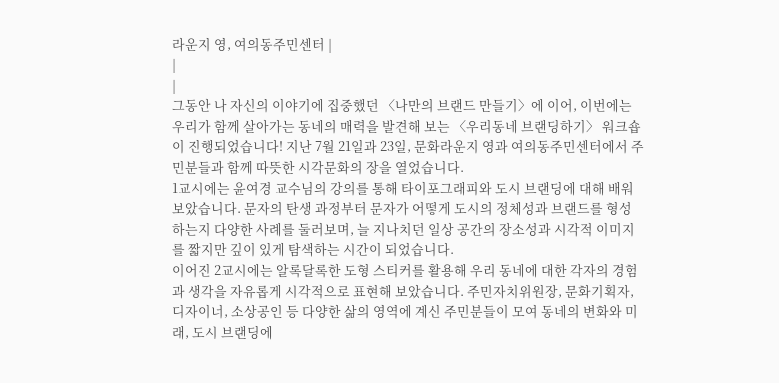라운지 영, 여의동주민센터 |
|
|
그동안 나 자신의 이야기에 집중했던 〈나만의 브랜드 만들기〉에 이어, 이번에는 우리가 함께 살아가는 동네의 매력을 발견해 보는 〈우리동네 브랜딩하기〉 워크숍이 진행되었습니다! 지난 7월 21일과 23일, 문화라운지 영과 여의동주민센터에서 주민분들과 함께 따뜻한 시각문화의 장을 열었습니다.
1교시에는 윤여경 교수님의 강의를 통해 타이포그래피와 도시 브랜딩에 대해 배워보았습니다. 문자의 탄생 과정부터 문자가 어떻게 도시의 정체성과 브랜드를 형성하는지 다양한 사례를 둘러보며, 늘 지나치던 일상 공간의 장소성과 시각적 이미지를 짧지만 깊이 있게 탐색하는 시간이 되었습니다.
이어진 2교시에는 알록달록한 도형 스티커를 활용해 우리 동네에 대한 각자의 경험과 생각을 자유롭게 시각적으로 표현해 보았습니다. 주민자치위원장, 문화기획자, 디자이너, 소상공인 등 다양한 삶의 영역에 계신 주민분들이 모여 동네의 변화와 미래, 도시 브랜딩에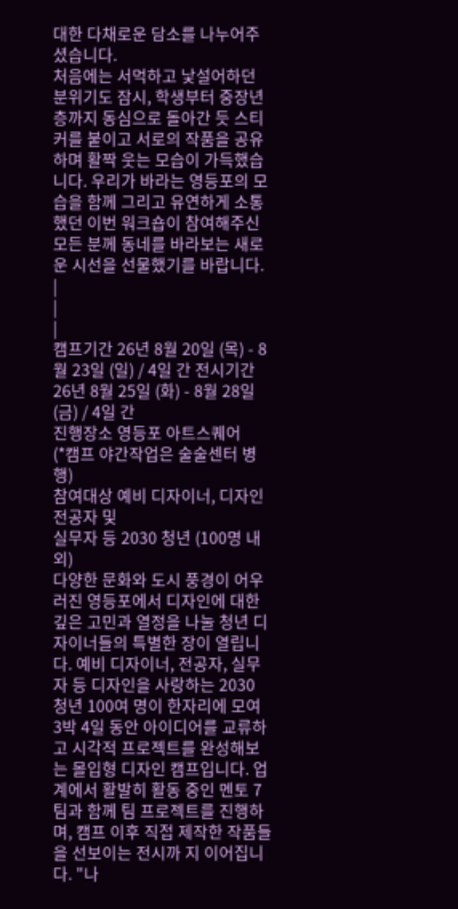대한 다채로운 담소를 나누어주셨습니다.
처음에는 서먹하고 낯설어하던 분위기도 잠시, 학생부터 중장년층까지 동심으로 돌아간 듯 스티커를 붙이고 서로의 작품을 공유하며 활짝 웃는 모습이 가득했습니다. 우리가 바라는 영등포의 모습을 함께 그리고 유연하게 소통했던 이번 워크숍이 참여해주신 모든 분께 동네를 바라보는 새로운 시선을 선물했기를 바랍니다.
|
|
|
캠프기간 26년 8월 20일 (목) - 8월 23일 (일) / 4일 간 전시기간 26년 8월 25일 (화) - 8월 28일 (금) / 4일 간
진행장소 영등포 아트스퀘어
(*캠프 야간작업은 술술센터 병행)
참여대상 예비 디자이너, 디자인 전공자 및
실무자 등 2030 청년 (100명 내외)
다양한 문화와 도시 풍경이 어우러진 영등포에서 디자인에 대한 깊은 고민과 열정을 나눌 청년 디자이너들의 특별한 장이 열립니다. 예비 디자이너, 전공자, 실무자 등 디자인을 사랑하는 2030 청년 100여 명이 한자리에 모여 3박 4일 동안 아이디어를 교류하고 시각적 프로젝트를 완성해보는 몰입형 디자인 캠프입니다. 업계에서 활발히 활동 중인 멘토 7팀과 함께 팀 프로젝트를 진행하며, 캠프 이후 직접 제작한 작품들을 선보이는 전시까 지 이어집니다. "나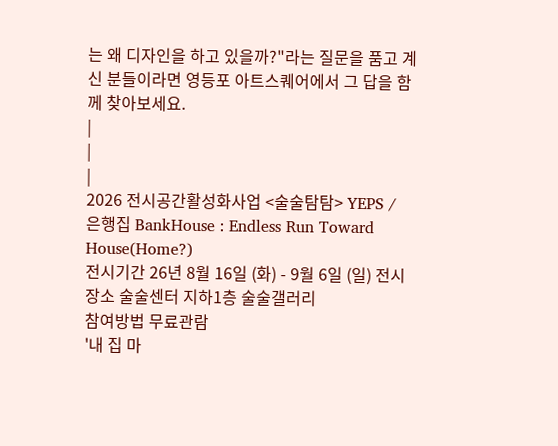는 왜 디자인을 하고 있을까?"라는 질문을 품고 계신 분들이라면 영등포 아트스퀘어에서 그 답을 함께 찾아보세요.
|
|
|
2026 전시공간활성화사업 <술술탐탐> YEPS /
은행집 BankHouse : Endless Run Toward House(Home?)
전시기간 26년 8월 16일 (화) - 9월 6일 (일) 전시장소 술술센터 지하1층 술술갤러리
참여방법 무료관람
'내 집 마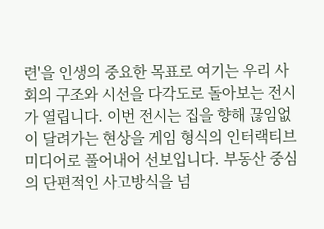련'을 인생의 중요한 목표로 여기는 우리 사회의 구조와 시선을 다각도로 돌아보는 전시가 열립니다. 이번 전시는 집을 향해 끊임없이 달려가는 현상을 게임 형식의 인터랙티브 미디어로 풀어내어 선보입니다. 부동산 중심의 단편적인 사고방식을 넘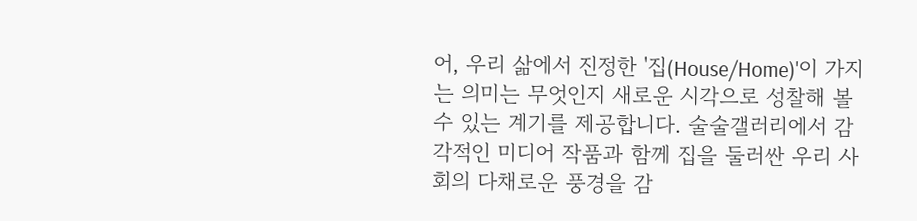어, 우리 삶에서 진정한 '집(House/Home)'이 가지는 의미는 무엇인지 새로운 시각으로 성찰해 볼 수 있는 계기를 제공합니다. 술술갤러리에서 감각적인 미디어 작품과 함께 집을 둘러싼 우리 사회의 다채로운 풍경을 감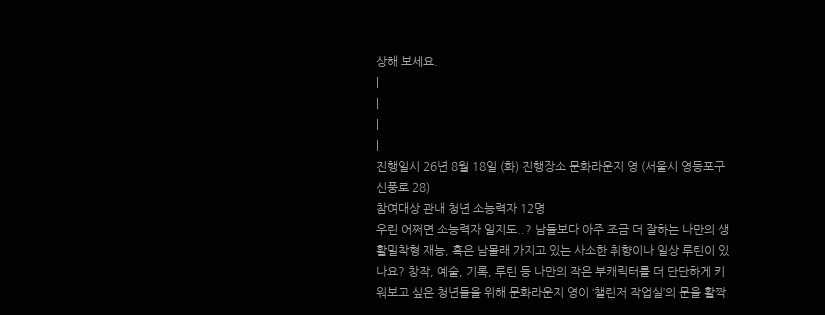상해 보세요.
|
|
|
|
진행일시 26년 8월 18일 (화) 진행장소 문화라운지 영 (서울시 영등포구 신풍로 28)
참여대상 관내 청년 소능력자 12명
우린 어쩌면 소능력자 일지도..? 남들보다 아주 조금 더 잘하는 나만의 생활밀착형 재능, 혹은 남몰래 가지고 있는 사소한 취향이나 일상 루틴이 있나요? 창작, 예술, 기록, 루틴 등 나만의 작은 부캐릭터를 더 단단하게 키워보고 싶은 청년들을 위해 문화라운지 영이 ‘챌린저 작업실’의 문을 활짝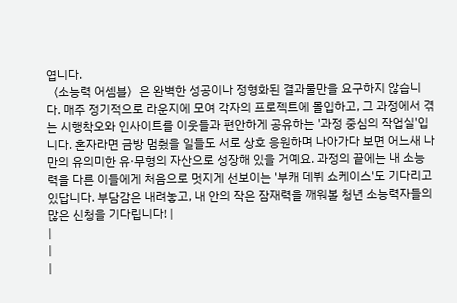엽니다.
〈소능력 어셈블〉은 완벽한 성공이나 정형화된 결과물만을 요구하지 않습니다. 매주 정기적으로 라운지에 모여 각자의 프로젝트에 몰입하고, 그 과정에서 겪는 시행착오와 인사이트를 이웃들과 편안하게 공유하는 '과정 중심의 작업실'입니다. 혼자라면 금방 멈췄을 일들도 서로 상호 응원하며 나아가다 보면 어느새 나만의 유의미한 유·무형의 자산으로 성장해 있을 거예요. 과정의 끝에는 내 소능력을 다른 이들에게 처음으로 멋지게 선보이는 '부캐 데뷔 쇼케이스'도 기다리고 있답니다. 부담감은 내려놓고, 내 안의 작은 잠재력을 깨워볼 청년 소능력자들의 많은 신청을 기다립니다! |
|
|
|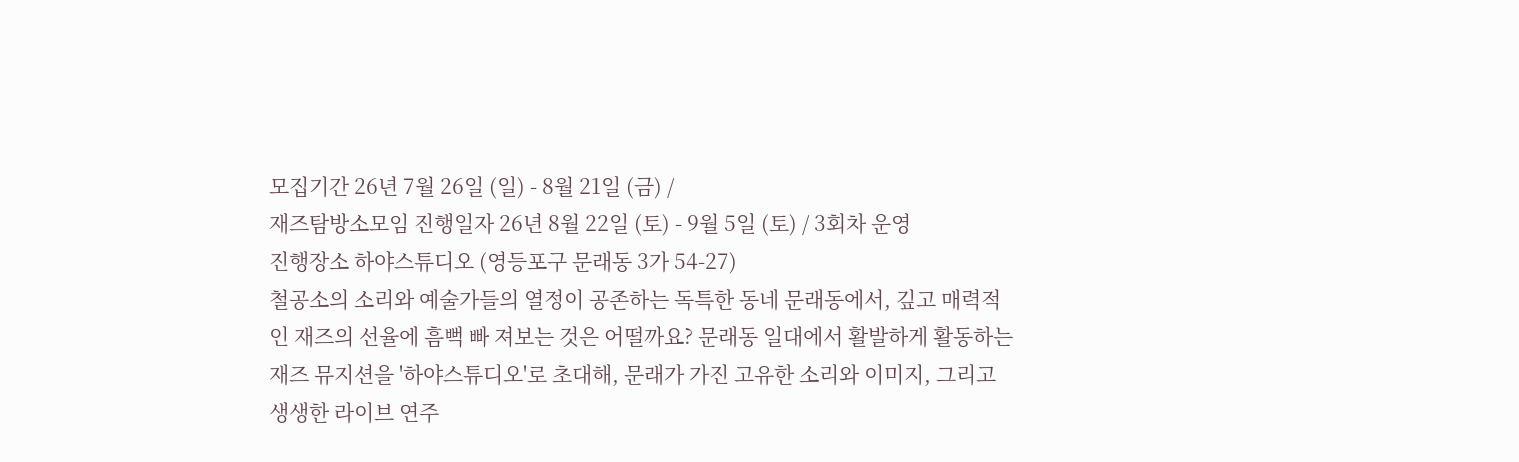모집기간 26년 7월 26일 (일) - 8월 21일 (금) /
재즈탐방소모임 진행일자 26년 8월 22일 (토) - 9월 5일 (토) / 3회차 운영
진행장소 하야스튜디오 (영등포구 문래동 3가 54-27)
철공소의 소리와 예술가들의 열정이 공존하는 독특한 동네 문래동에서, 깊고 매력적인 재즈의 선율에 흠뻑 빠 져보는 것은 어떨까요? 문래동 일대에서 활발하게 활동하는 재즈 뮤지션을 '하야스튜디오'로 초대해, 문래가 가진 고유한 소리와 이미지, 그리고 생생한 라이브 연주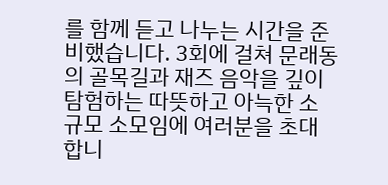를 함께 듣고 나누는 시간을 준비했습니다. 3회에 걸쳐 문래동의 골목길과 재즈 음악을 깊이 탐험하는 따뜻하고 아늑한 소규모 소모임에 여러분을 초대합니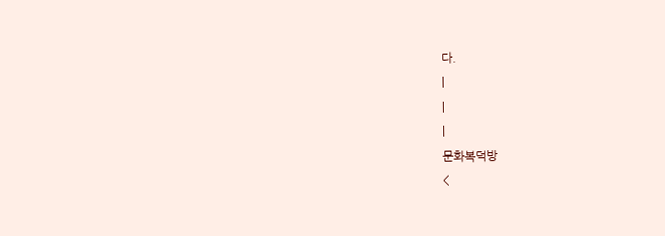다.
|
|
|
문화복덕방
<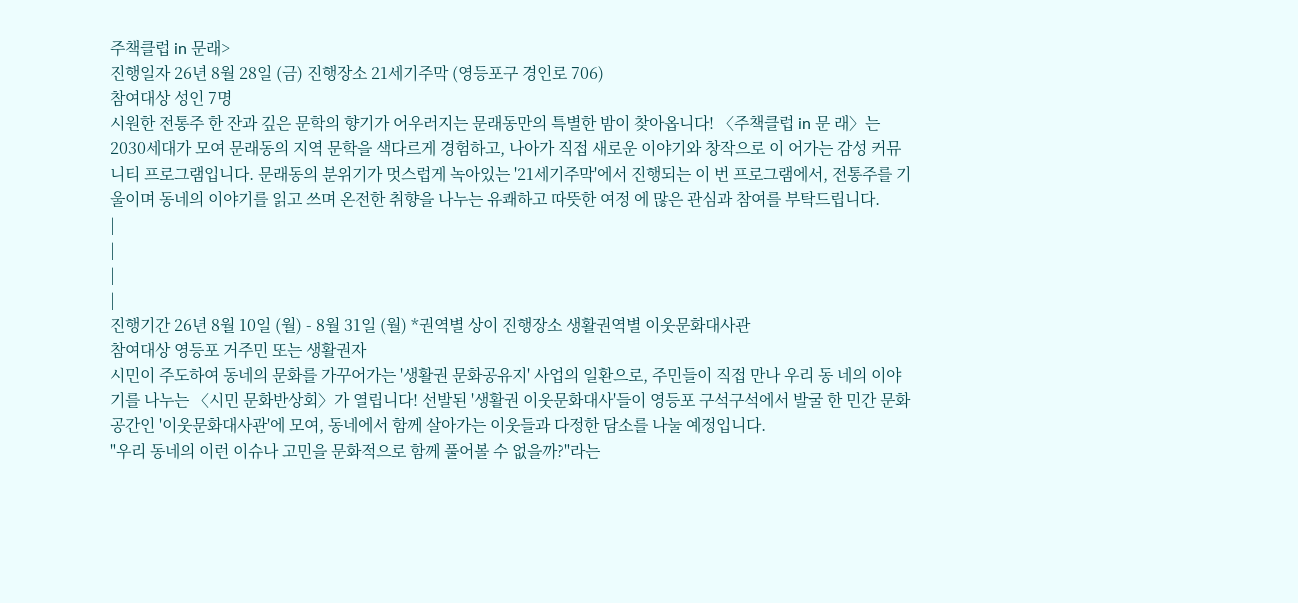주책클럽 in 문래>
진행일자 26년 8월 28일 (금) 진행장소 21세기주막 (영등포구 경인로 706)
참여대상 성인 7명
시원한 전통주 한 잔과 깊은 문학의 향기가 어우러지는 문래동만의 특별한 밤이 찾아옵니다! 〈주책클럽 in 문 래〉는 2030세대가 모여 문래동의 지역 문학을 색다르게 경험하고, 나아가 직접 새로운 이야기와 창작으로 이 어가는 감성 커뮤니티 프로그램입니다. 문래동의 분위기가 멋스럽게 녹아있는 '21세기주막'에서 진행되는 이 번 프로그램에서, 전통주를 기울이며 동네의 이야기를 읽고 쓰며 온전한 취향을 나누는 유쾌하고 따뜻한 여정 에 많은 관심과 참여를 부탁드립니다.
|
|
|
|
진행기간 26년 8월 10일 (월) - 8월 31일 (월) *권역별 상이 진행장소 생활권역별 이웃문화대사관
참여대상 영등포 거주민 또는 생활권자
시민이 주도하여 동네의 문화를 가꾸어가는 '생활권 문화공유지' 사업의 일환으로, 주민들이 직접 만나 우리 동 네의 이야기를 나누는 〈시민 문화반상회〉가 열립니다! 선발된 '생활권 이웃문화대사'들이 영등포 구석구석에서 발굴 한 민간 문화공간인 '이웃문화대사관'에 모여, 동네에서 함께 살아가는 이웃들과 다정한 담소를 나눌 예정입니다.
"우리 동네의 이런 이슈나 고민을 문화적으로 함께 풀어볼 수 없을까?"라는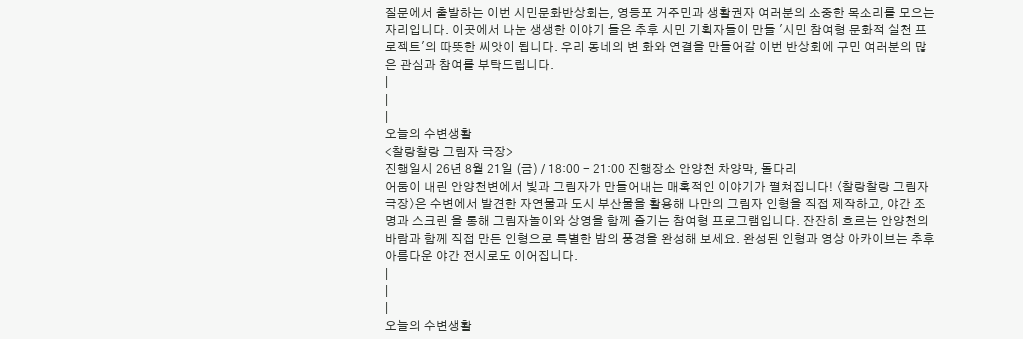질문에서 출발하는 이번 시민문화반상회는, 영등포 거주민과 생활권자 여러분의 소중한 목소리를 모으는 자리입니다. 이곳에서 나눈 생생한 이야기 들은 추후 시민 기획자들이 만들 '시민 참여형 문화적 실천 프로젝트'의 따뜻한 씨앗이 됩니다. 우리 동네의 변 화와 연결을 만들어갈 이번 반상회에 구민 여러분의 많은 관심과 참여를 부탁드립니다.
|
|
|
오늘의 수변생활
<찰랑찰랑 그림자 극장>
진행일시 26년 8월 21일 (금) / 18:00 - 21:00 진행장소 안양천 차양막, 돌다리
어둠이 내린 안양천변에서 빛과 그림자가 만들어내는 매혹적인 이야기가 펼쳐집니다! 〈찰랑찰랑 그림자 극장〉은 수변에서 발견한 자연물과 도시 부산물을 활용해 나만의 그림자 인형을 직접 제작하고, 야간 조명과 스크린 을 통해 그림자놀이와 상영을 함께 즐기는 참여형 프로그램입니다. 잔잔히 흐르는 안양천의 바람과 함께 직접 만든 인형으로 특별한 밤의 풍경을 완성해 보세요. 완성된 인형과 영상 아카이브는 추후 아름다운 야간 전시로도 이어집니다.
|
|
|
오늘의 수변생활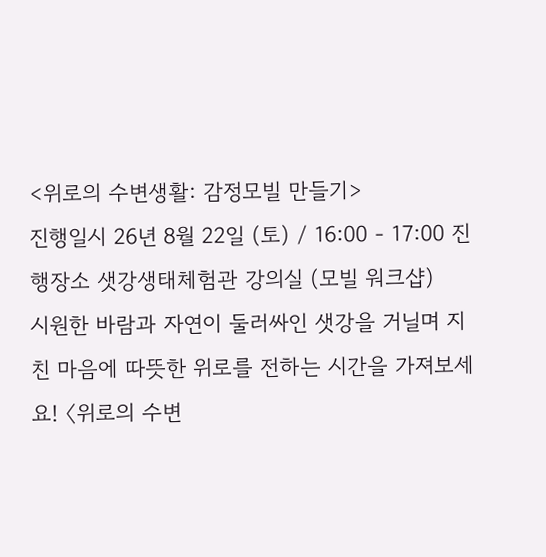<위로의 수변생활: 감정모빌 만들기>
진행일시 26년 8월 22일 (토) / 16:00 - 17:00 진행장소 샛강생태체험관 강의실 (모빌 워크샵)
시원한 바람과 자연이 둘러싸인 샛강을 거닐며 지친 마음에 따뜻한 위로를 전하는 시간을 가져보세요! 〈위로의 수변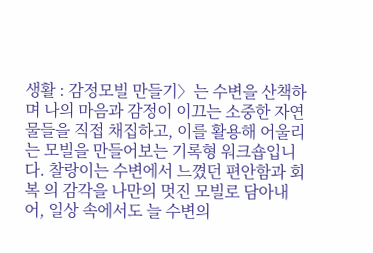생활 : 감정모빌 만들기〉는 수변을 산책하며 나의 마음과 감정이 이끄는 소중한 자연물들을 직접 채집하고, 이를 활용해 어울리는 모빌을 만들어보는 기록형 워크숍입니다. 찰랑이는 수변에서 느꼈던 편안함과 회복 의 감각을 나만의 멋진 모빌로 담아내어, 일상 속에서도 늘 수변의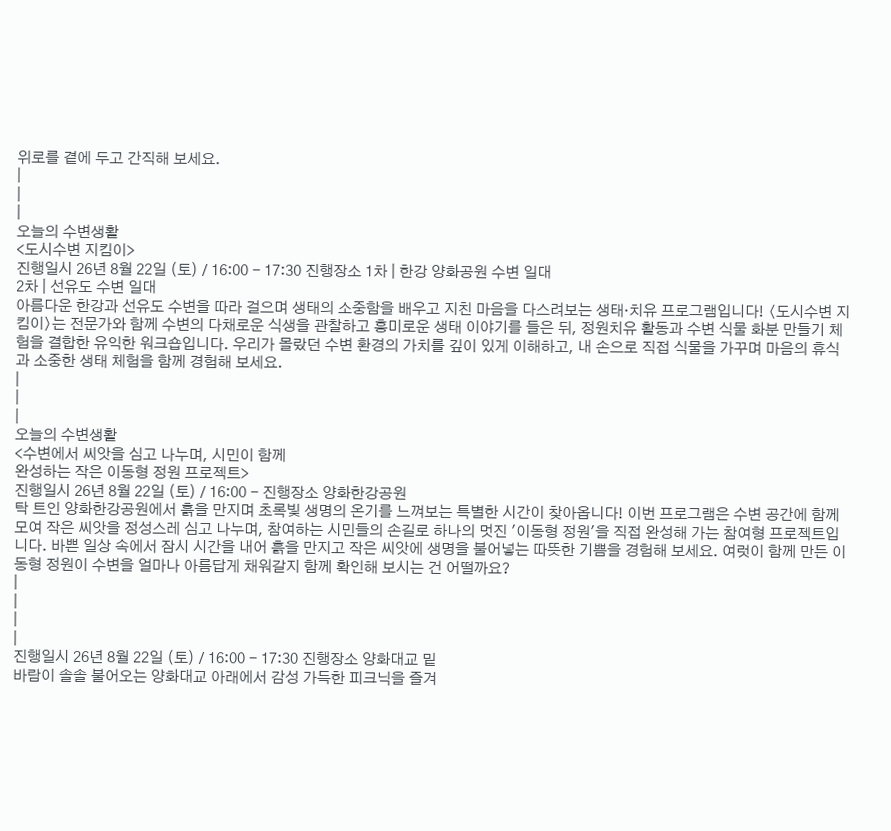위로를 곁에 두고 간직해 보세요.
|
|
|
오늘의 수변생활
<도시수변 지킴이>
진행일시 26년 8월 22일 (토) / 16:00 - 17:30 진행장소 1차 | 한강 양화공원 수변 일대
2차 | 선유도 수변 일대
아름다운 한강과 선유도 수변을 따라 걸으며 생태의 소중함을 배우고 지친 마음을 다스려보는 생태·치유 프로그램입니다! 〈도시수변 지킴이〉는 전문가와 함께 수변의 다채로운 식생을 관찰하고 흥미로운 생태 이야기를 들은 뒤, 정원치유 활동과 수변 식물 화분 만들기 체험을 결합한 유익한 워크숍입니다. 우리가 몰랐던 수변 환경의 가치를 깊이 있게 이해하고, 내 손으로 직접 식물을 가꾸며 마음의 휴식과 소중한 생태 체험을 함께 경험해 보세요.
|
|
|
오늘의 수변생활
<수변에서 씨앗을 심고 나누며, 시민이 함께
완성하는 작은 이동형 정원 프로젝트>
진행일시 26년 8월 22일 (토) / 16:00 - 진행장소 양화한강공원
탁 트인 양화한강공원에서 흙을 만지며 초록빛 생명의 온기를 느껴보는 특별한 시간이 찾아옵니다! 이번 프로그램은 수변 공간에 함께 모여 작은 씨앗을 정성스레 심고 나누며, 참여하는 시민들의 손길로 하나의 멋진 '이동형 정원'을 직접 완성해 가는 참여형 프로젝트입니다. 바쁜 일상 속에서 잠시 시간을 내어 흙을 만지고 작은 씨앗에 생명을 불어넣는 따뜻한 기쁨을 경험해 보세요. 여럿이 함께 만든 이동형 정원이 수변을 얼마나 아름답게 채워갈지 함께 확인해 보시는 건 어떨까요?
|
|
|
|
진행일시 26년 8월 22일 (토) / 16:00 - 17:30 진행장소 양화대교 밑
바람이 솔솔 불어오는 양화대교 아래에서 감성 가득한 피크닉을 즐겨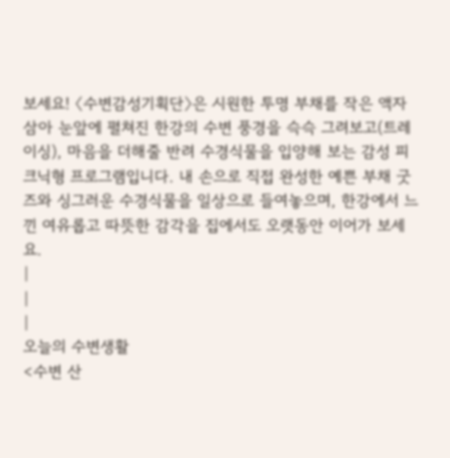보세요! 〈수변감성기획단〉은 시원한 투명 부채를 작은 액자 삼아 눈앞에 펼쳐진 한강의 수변 풍경을 슥슥 그려보고(트레이싱), 마음을 더해줄 반려 수경식물을 입양해 보는 감성 피크닉형 프로그램입니다. 내 손으로 직접 완성한 예쁜 부채 굿즈와 싱그러운 수경식물을 일상으로 들여놓으며, 한강에서 느낀 여유롭고 따뜻한 감각을 집에서도 오랫동안 이어가 보세요.
|
|
|
오늘의 수변생활
<수변 산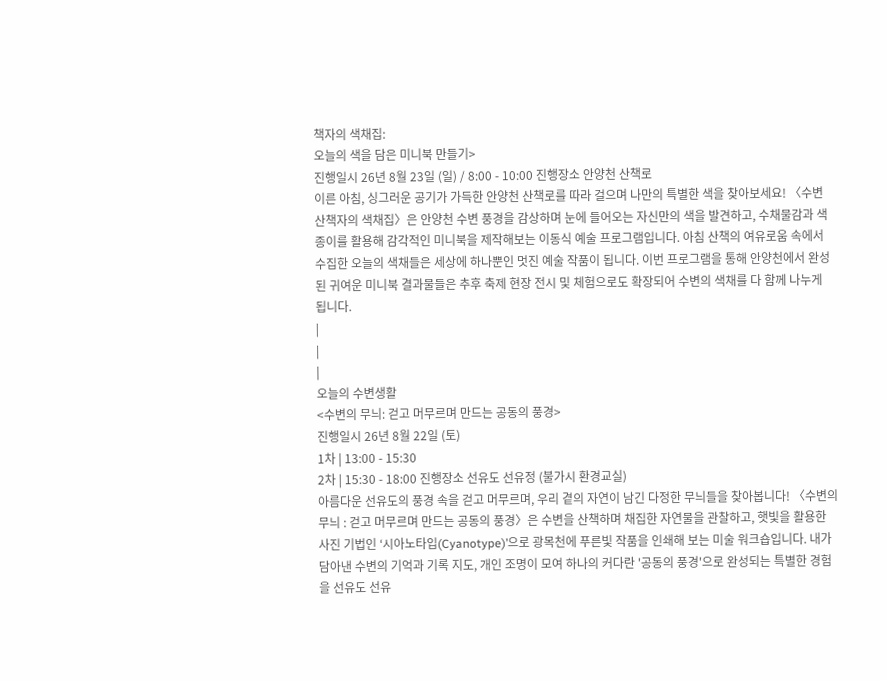책자의 색채집:
오늘의 색을 담은 미니북 만들기>
진행일시 26년 8월 23일 (일) / 8:00 - 10:00 진행장소 안양천 산책로
이른 아침, 싱그러운 공기가 가득한 안양천 산책로를 따라 걸으며 나만의 특별한 색을 찾아보세요! 〈수변 산책자의 색채집〉은 안양천 수변 풍경을 감상하며 눈에 들어오는 자신만의 색을 발견하고, 수채물감과 색종이를 활용해 감각적인 미니북을 제작해보는 이동식 예술 프로그램입니다. 아침 산책의 여유로움 속에서 수집한 오늘의 색채들은 세상에 하나뿐인 멋진 예술 작품이 됩니다. 이번 프로그램을 통해 안양천에서 완성된 귀여운 미니북 결과물들은 추후 축제 현장 전시 및 체험으로도 확장되어 수변의 색채를 다 함께 나누게 됩니다.
|
|
|
오늘의 수변생활
<수변의 무늬: 걷고 머무르며 만드는 공동의 풍경>
진행일시 26년 8월 22일 (토)
1차 | 13:00 - 15:30
2차 | 15:30 - 18:00 진행장소 선유도 선유정 (불가시 환경교실)
아름다운 선유도의 풍경 속을 걷고 머무르며, 우리 곁의 자연이 남긴 다정한 무늬들을 찾아봅니다! 〈수변의 무늬 : 걷고 머무르며 만드는 공동의 풍경〉은 수변을 산책하며 채집한 자연물을 관찰하고, 햇빛을 활용한 사진 기법인 ‘시아노타입(Cyanotype)’으로 광목천에 푸른빛 작품을 인쇄해 보는 미술 워크숍입니다. 내가 담아낸 수변의 기억과 기록 지도, 개인 조명이 모여 하나의 커다란 '공동의 풍경'으로 완성되는 특별한 경험을 선유도 선유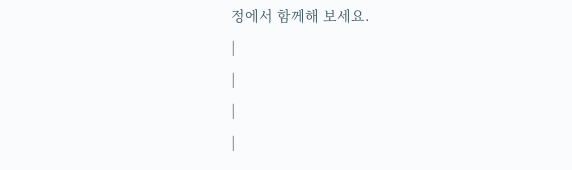정에서 함께해 보세요.
|
|
|
|